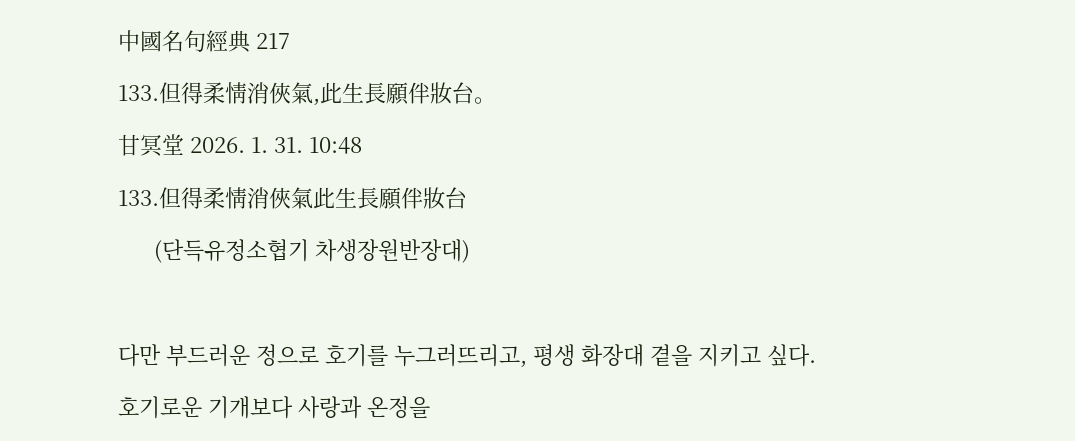中國名句經典 217

133.但得柔情消俠氣,此生長願伴妝台。

甘冥堂 2026. 1. 31. 10:48

133.但得柔情消俠氣此生長願伴妝台

      (단득유정소협기 차생장원반장대)



다만 부드러운 정으로 호기를 누그러뜨리고, 평생 화장대 곁을 지키고 싶다.

호기로운 기개보다 사랑과 온정을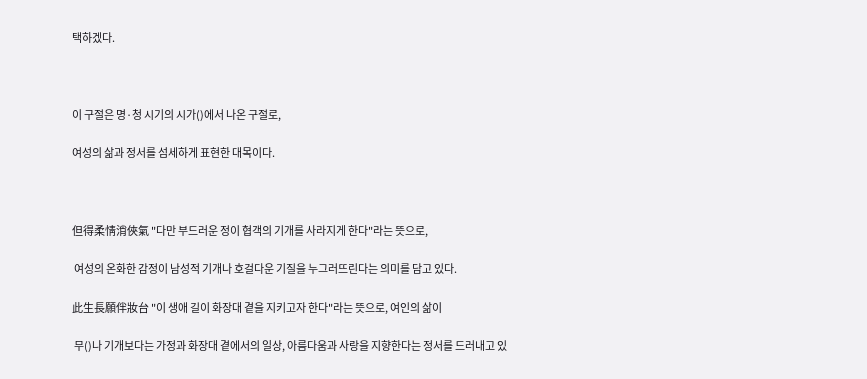택하겠다.



이 구절은 명·청 시기의 시가()에서 나온 구절로,

여성의 삶과 정서를 섬세하게 표현한 대목이다.



但得柔情消俠氣 "다만 부드러운 정이 협객의 기개를 사라지게 한다"라는 뜻으로,

 여성의 온화한 감정이 남성적 기개나 호걸다운 기질을 누그러뜨린다는 의미를 담고 있다.

此生長願伴妝台 "이 생애 길이 화장대 곁을 지키고자 한다"라는 뜻으로, 여인의 삶이

 무()나 기개보다는 가정과 화장대 곁에서의 일상, 아름다움과 사랑을 지향한다는 정서를 드러내고 있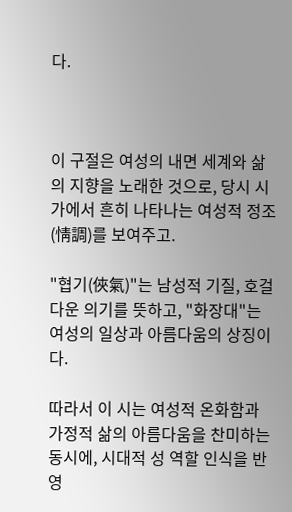다.



이 구절은 여성의 내면 세계와 삶의 지향을 노래한 것으로, 당시 시가에서 흔히 나타나는 여성적 정조(情調)를 보여주고.

"협기(俠氣)"는 남성적 기질, 호걸다운 의기를 뜻하고, "화장대"는 여성의 일상과 아름다움의 상징이다.

따라서 이 시는 여성적 온화함과 가정적 삶의 아름다움을 찬미하는 동시에, 시대적 성 역할 인식을 반영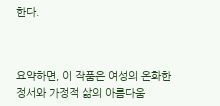한다.



요약하면, 이 작품은 여성의 온화한 정서와 가정적 삶의 아름다움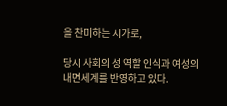을 찬미하는 시가로,

당시 사회의 성 역할 인식과 여성의 내면세계를 반영하고 있다.